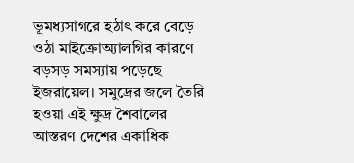ভূমধ্যসাগরে হঠাৎ করে বেড়ে ওঠা মাইক্রোঅ্যালগির কারণে বড়সড় সমস্যায় পড়েছে ইজরায়েল। সমুদ্রের জলে তৈরি হওয়া এই ক্ষুদ্র শৈবালের আস্তরণ দেশের একাধিক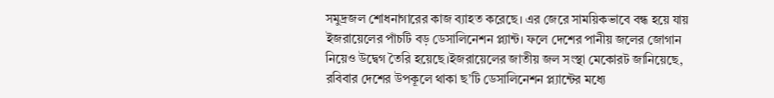সমুদ্রজল শোধনাগারের কাজ ব্যাহত করেছে। এর জেরে সাময়িকভাবে বন্ধ হয়ে যায় ইজরায়েলের পাঁচটি বড় ডেসালিনেশন প্ল্যান্ট। ফলে দেশের পানীয় জলের জোগান নিয়েও উদ্বেগ তৈরি হয়েছে।ইজরায়েলের জাতীয় জল সংস্থা মেকোরট জানিয়েছে, রবিবার দেশের উপকূলে থাকা ছ’টি ডেসালিনেশন প্ল্যান্টের মধ্যে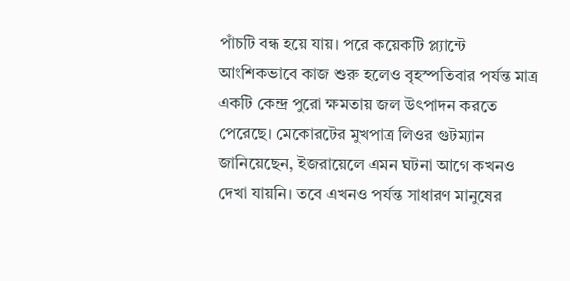পাঁচটি বন্ধ হয়ে যায়। পরে কয়েকটি প্ল্যান্টে আংশিকভাবে কাজ শুরু হলেও বৃহস্পতিবার পর্যন্ত মাত্র একটি কেন্দ্র পুরো ক্ষমতায় জল উৎপাদন করতে পেরেছে। মেকোরটের মুখপাত্র লিওর গুটম্যান জানিয়েছেন, ইজরায়েলে এমন ঘটনা আগে কখনও দেখা যায়নি। তবে এখনও পর্যন্ত সাধারণ মানুষের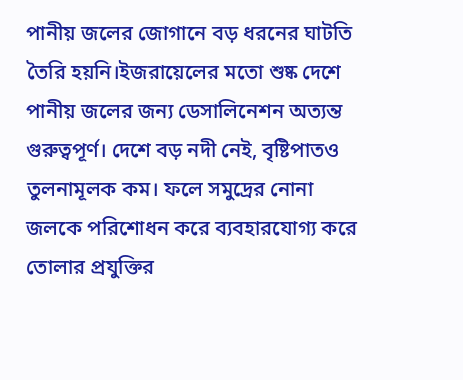পানীয় জলের জোগানে বড় ধরনের ঘাটতি তৈরি হয়নি।ইজরায়েলের মতো শুষ্ক দেশে পানীয় জলের জন্য ডেসালিনেশন অত্যন্ত গুরুত্বপূর্ণ। দেশে বড় নদী নেই, বৃষ্টিপাতও তুলনামূলক কম। ফলে সমুদ্রের নোনা জলকে পরিশোধন করে ব্যবহারযোগ্য করে তোলার প্রযুক্তির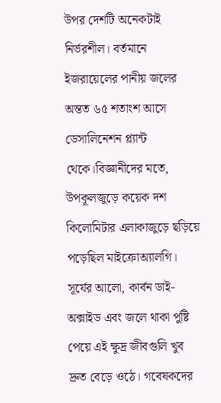উপর দেশটি অনেকটাই নির্ভরশীল। বর্তমানে ইজরায়েলের পানীয় জলের অন্তত ৬৫ শতাংশ আসে ডেসালিনেশন প্ল্যান্ট থেকে।বিজ্ঞানীদের মতে, উপকূলজুড়ে কয়েক দশ কিলোমিটার এলাকাজুড়ে ছড়িয়ে পড়েছিল মাইক্রোঅ্যালগি। সূর্যের আলো, কার্বন ডাই-অক্সাইড এবং জলে থাকা পুষ্টি পেয়ে এই ক্ষুদ্র জীবগুলি খুব দ্রুত বেড়ে ওঠে। গবেষকদের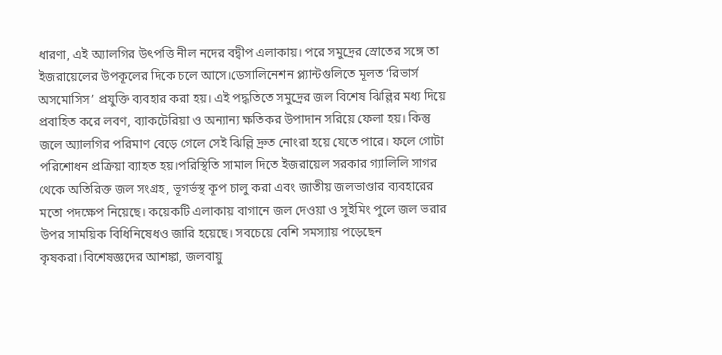ধারণা, এই অ্যালগির উৎপত্তি নীল নদের বদ্বীপ এলাকায়। পরে সমুদ্রের স্রোতের সঙ্গে তা ইজরায়েলের উপকূলের দিকে চলে আসে।ডেসালিনেশন প্ল্যান্টগুলিতে মূলত ‘রিভার্স অসমোসিস’ প্রযুক্তি ব্যবহার করা হয়। এই পদ্ধতিতে সমুদ্রের জল বিশেষ ঝিল্লির মধ্য দিয়ে প্রবাহিত করে লবণ, ব্যাকটেরিয়া ও অন্যান্য ক্ষতিকর উপাদান সরিয়ে ফেলা হয়। কিন্তু জলে অ্যালগির পরিমাণ বেড়ে গেলে সেই ঝিল্লি দ্রুত নোংরা হয়ে যেতে পারে। ফলে গোটা পরিশোধন প্রক্রিয়া ব্যাহত হয়।পরিস্থিতি সামাল দিতে ইজরায়েল সরকার গ্যালিলি সাগর থেকে অতিরিক্ত জল সংগ্রহ, ভূগর্ভস্থ কূপ চালু করা এবং জাতীয় জলভাণ্ডার ব্যবহারের মতো পদক্ষেপ নিয়েছে। কয়েকটি এলাকায় বাগানে জল দেওয়া ও সুইমিং পুলে জল ভরার উপর সাময়িক বিধিনিষেধও জারি হয়েছে। সবচেয়ে বেশি সমস্যায় পড়েছেন কৃষকরা।বিশেষজ্ঞদের আশঙ্কা, জলবায়ু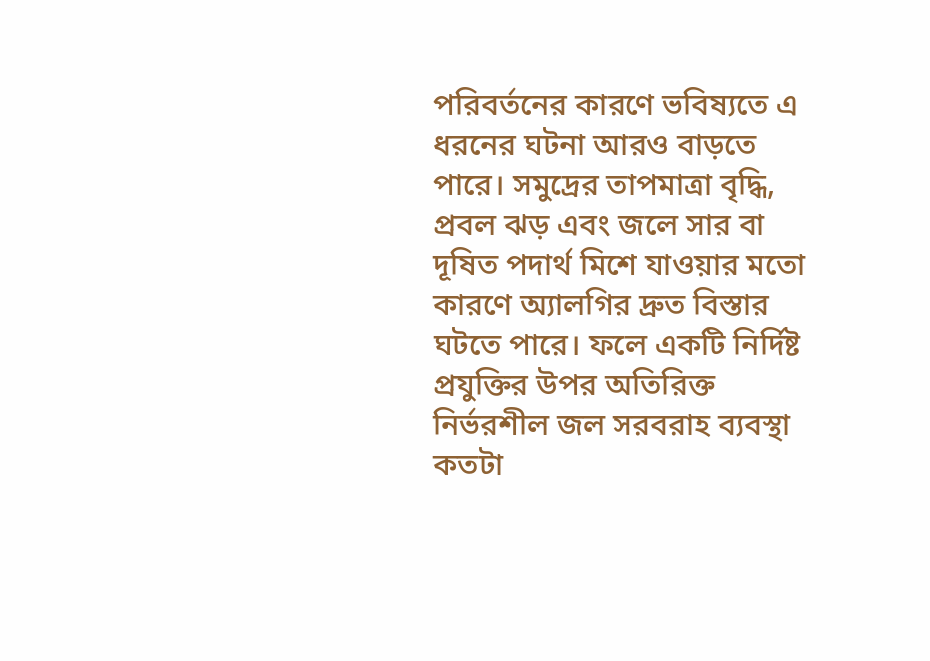পরিবর্তনের কারণে ভবিষ্যতে এ ধরনের ঘটনা আরও বাড়তে পারে। সমুদ্রের তাপমাত্রা বৃদ্ধি, প্রবল ঝড় এবং জলে সার বা দূষিত পদার্থ মিশে যাওয়ার মতো কারণে অ্যালগির দ্রুত বিস্তার ঘটতে পারে। ফলে একটি নির্দিষ্ট প্রযুক্তির উপর অতিরিক্ত নির্ভরশীল জল সরবরাহ ব্যবস্থা কতটা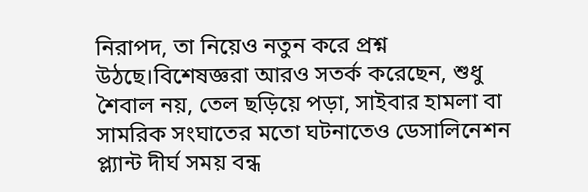নিরাপদ, তা নিয়েও নতুন করে প্রশ্ন উঠছে।বিশেষজ্ঞরা আরও সতর্ক করেছেন, শুধু শৈবাল নয়, তেল ছড়িয়ে পড়া, সাইবার হামলা বা সামরিক সংঘাতের মতো ঘটনাতেও ডেসালিনেশন প্ল্যান্ট দীর্ঘ সময় বন্ধ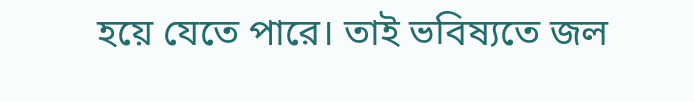হয়ে যেতে পারে। তাই ভবিষ্যতে জল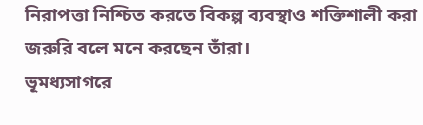নিরাপত্তা নিশ্চিত করতে বিকল্প ব্যবস্থাও শক্তিশালী করা জরুরি বলে মনে করছেন তাঁরা।
ভূমধ্যসাগরে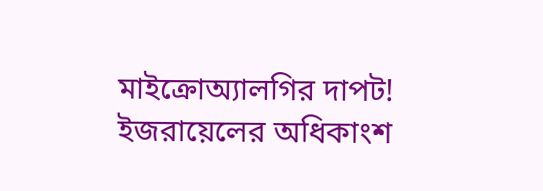মাইক্রোঅ্যালগির দাপট! ইজরায়েলের অধিকাংশ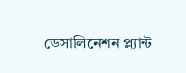ডেসালিনেশন প্ল্যান্ট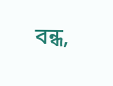বন্ধ,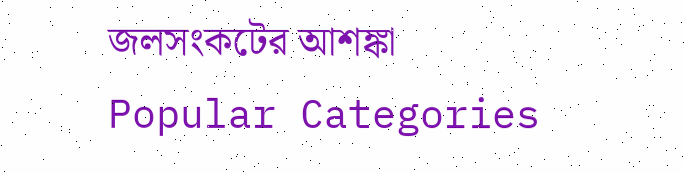জলসংকটের আশঙ্কা
Popular Categories